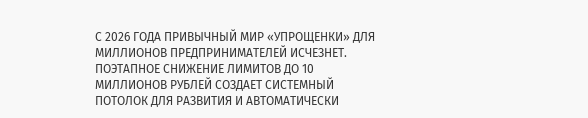С 2026 ГОДА ПРИВЫЧНЫЙ МИР «УПРОЩЕНКИ» ДЛЯ МИЛЛИОНОВ ПРЕДПРИНИМАТЕЛЕЙ ИСЧЕЗНЕТ. ПОЭТАПНОЕ СНИЖЕНИЕ ЛИМИТОВ ДО 10 МИЛЛИОНОВ РУБЛЕЙ СОЗДАЕТ СИСТЕМНЫЙ ПОТОЛОК ДЛЯ РАЗВИТИЯ И АВТОМАТИЧЕСКИ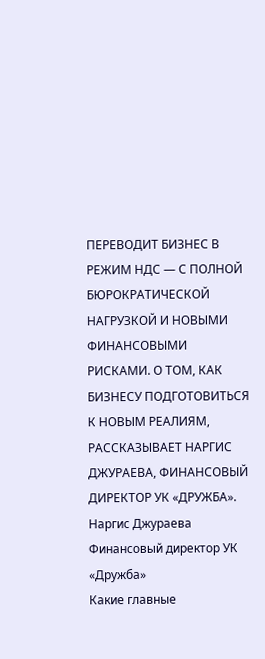ПЕРЕВОДИТ БИЗНЕС В РЕЖИМ НДС — С ПОЛНОЙ БЮРОКРАТИЧЕСКОЙ НАГРУЗКОЙ И НОВЫМИ ФИНАНСОВЫМИ РИСКАМИ. О ТОМ, КАК БИЗНЕСУ ПОДГОТОВИТЬСЯ К НОВЫМ РЕАЛИЯМ, РАССКАЗЫВАЕТ НАРГИС ДЖУРАЕВА, ФИНАНСОВЫЙ ДИРЕКТОР УК «ДРУЖБА».
Наргис Джураева
Финансовый директор УК «Дружба»
Какие главные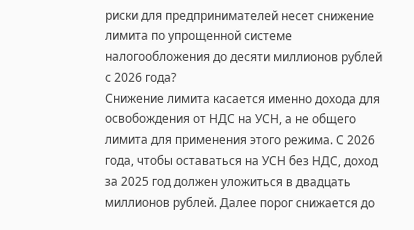риски для предпринимателей несет снижение лимита по упрощенной системе налогообложения до десяти миллионов рублей с 2026 года?
Снижение лимита касается именно дохода для освобождения от НДС на УСН, а не общего лимита для применения этого режима. С 2026 года, чтобы оставаться на УСН без НДС, доход за 2025 год должен уложиться в двадцать миллионов рублей. Далее порог снижается до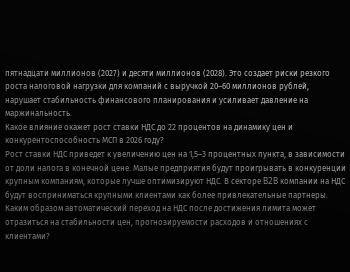пятнадцати миллионов (2027) и десяти миллионов (2028). Это создает риски резкого роста налоговой нагрузки для компаний с выручкой 20–60 миллионов рублей, нарушает стабильность финансового планирования и усиливает давление на маржинальность.
Какое влияние окажет рост ставки НДС до 22 процентов на динамику цен и конкурентоспособность МСП в 2026 году?
Рост ставки НДС приведет к увеличению цен на 1,5–3 процентных пункта, в зависимости от доли налога в конечной цене. Малые предприятия будут проигрывать в конкуренции крупным компаниям, которые лучше оптимизируют НДС. В секторе B2B компании на НДС будут восприниматься крупными клиентами как более привлекательные партнеры.
Каким образом автоматический переход на НДС после достижения лимита может отразиться на стабильности цен, прогнозируемости расходов и отношениях с клиентами?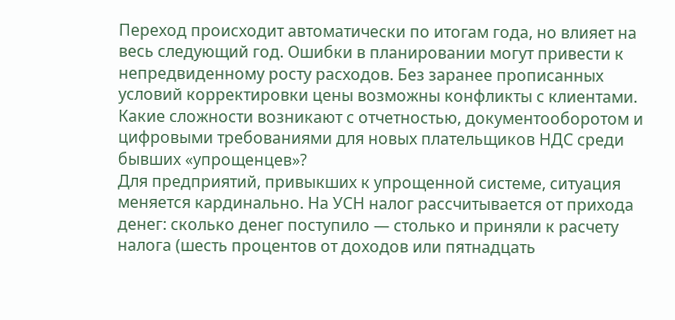Переход происходит автоматически по итогам года, но влияет на весь следующий год. Ошибки в планировании могут привести к непредвиденному росту расходов. Без заранее прописанных условий корректировки цены возможны конфликты с клиентами.
Какие сложности возникают с отчетностью, документооборотом и цифровыми требованиями для новых плательщиков НДС среди бывших «упрощенцев»?
Для предприятий, привыкших к упрощенной системе, ситуация меняется кардинально. На УСН налог рассчитывается от прихода денег: сколько денег поступило — столько и приняли к расчету налога (шесть процентов от доходов или пятнадцать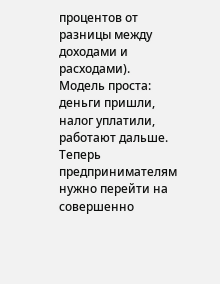процентов от разницы между доходами и расходами). Модель проста: деньги пришли, налог уплатили, работают дальше.
Теперь предпринимателям нужно перейти на совершенно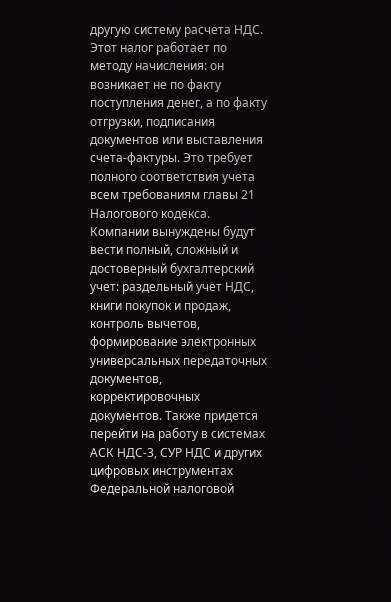другую систему расчета НДС. Этот налог работает по методу начисления: он возникает не по факту поступления денег, а по факту отгрузки, подписания документов или выставления счета-фактуры. Это требует полного соответствия учета всем требованиям главы 21 Налогового кодекса.
Компании вынуждены будут вести полный, сложный и достоверный бухгалтерский учет: раздельный учет НДС, книги покупок и продаж, контроль вычетов, формирование электронных универсальных передаточных документов, корректировочных документов. Также придется перейти на работу в системах АСК НДС-3, СУР НДС и других цифровых инструментах Федеральной налоговой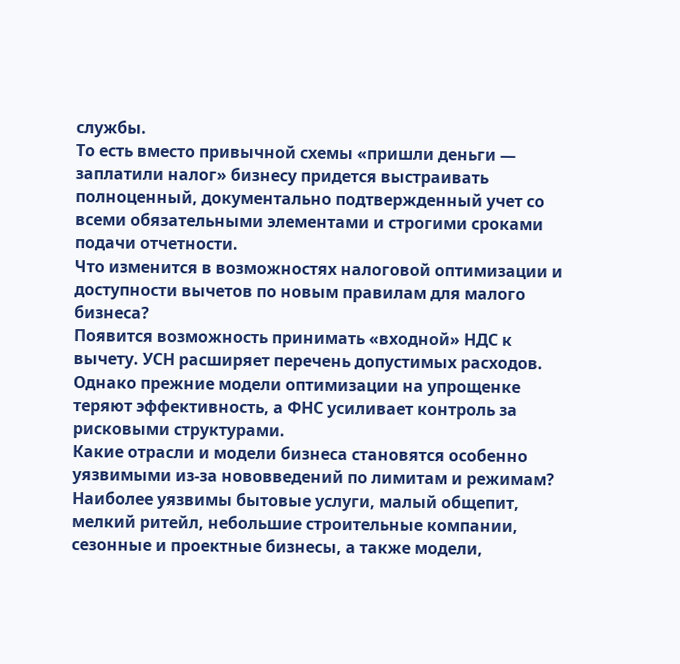службы.
То есть вместо привычной схемы «пришли деньги — заплатили налог» бизнесу придется выстраивать полноценный, документально подтвержденный учет со всеми обязательными элементами и строгими сроками подачи отчетности.
Что изменится в возможностях налоговой оптимизации и доступности вычетов по новым правилам для малого бизнеса?
Появится возможность принимать «входной» НДС к вычету. УСН расширяет перечень допустимых расходов. Однако прежние модели оптимизации на упрощенке теряют эффективность, а ФНС усиливает контроль за рисковыми структурами.
Какие отрасли и модели бизнеса становятся особенно уязвимыми из-за нововведений по лимитам и режимам?
Наиболее уязвимы бытовые услуги, малый общепит, мелкий ритейл, небольшие строительные компании, сезонные и проектные бизнесы, а также модели,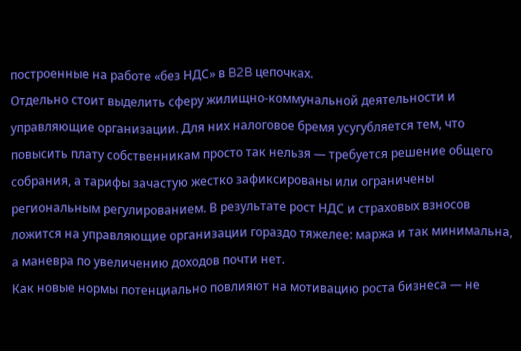построенные на работе «без НДС» в B2B цепочках.
Отдельно стоит выделить сферу жилищно-коммунальной деятельности и управляющие организации. Для них налоговое бремя усугубляется тем, что повысить плату собственникам просто так нельзя — требуется решение общего собрания, а тарифы зачастую жестко зафиксированы или ограничены региональным регулированием. В результате рост НДС и страховых взносов ложится на управляющие организации гораздо тяжелее: маржа и так минимальна, а маневра по увеличению доходов почти нет.
Как новые нормы потенциально повлияют на мотивацию роста бизнеса — не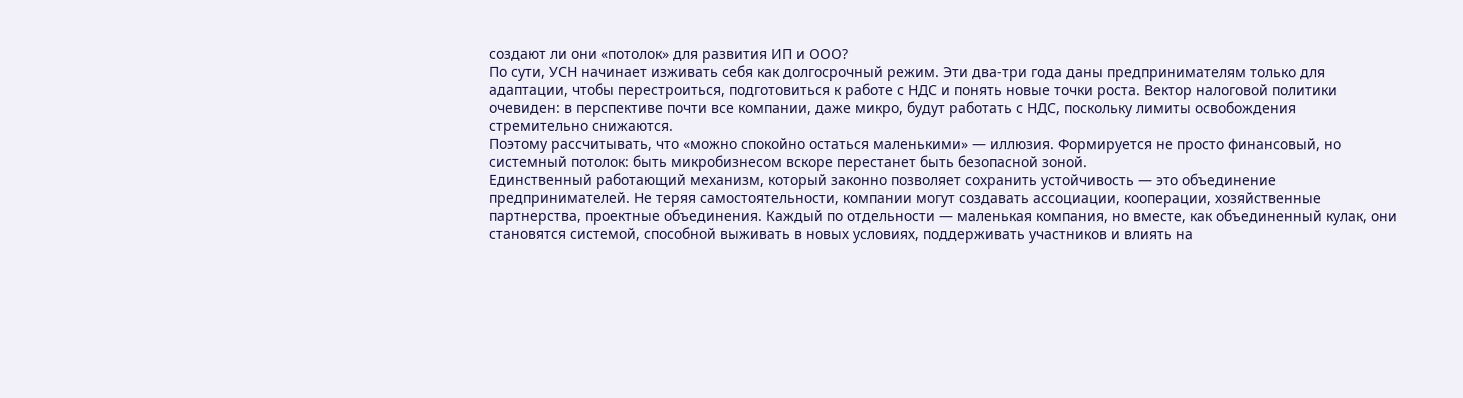создают ли они «потолок» для развития ИП и ООО?
По сути, УСН начинает изживать себя как долгосрочный режим. Эти два-три года даны предпринимателям только для адаптации, чтобы перестроиться, подготовиться к работе с НДС и понять новые точки роста. Вектор налоговой политики очевиден: в перспективе почти все компании, даже микро, будут работать с НДС, поскольку лимиты освобождения стремительно снижаются.
Поэтому рассчитывать, что «можно спокойно остаться маленькими» — иллюзия. Формируется не просто финансовый, но системный потолок: быть микробизнесом вскоре перестанет быть безопасной зоной.
Единственный работающий механизм, который законно позволяет сохранить устойчивость — это объединение предпринимателей. Не теряя самостоятельности, компании могут создавать ассоциации, кооперации, хозяйственные партнерства, проектные объединения. Каждый по отдельности — маленькая компания, но вместе, как объединенный кулак, они становятся системой, способной выживать в новых условиях, поддерживать участников и влиять на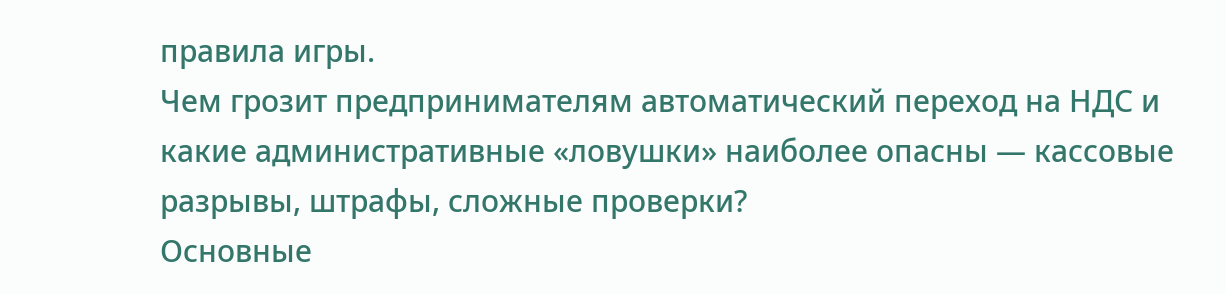правила игры.
Чем грозит предпринимателям автоматический переход на НДС и какие административные «ловушки» наиболее опасны — кассовые разрывы, штрафы, сложные проверки?
Основные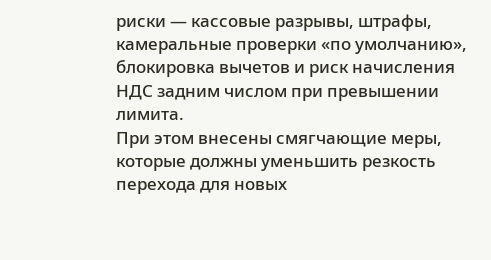риски — кассовые разрывы, штрафы, камеральные проверки «по умолчанию», блокировка вычетов и риск начисления НДС задним числом при превышении лимита.
При этом внесены смягчающие меры, которые должны уменьшить резкость перехода для новых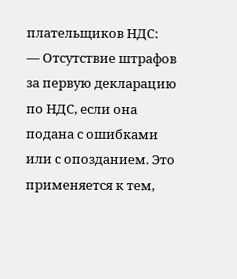плательщиков НДС:
— Отсутствие штрафов за первую декларацию по НДС, если она подана с ошибками или с опозданием. Это применяется к тем,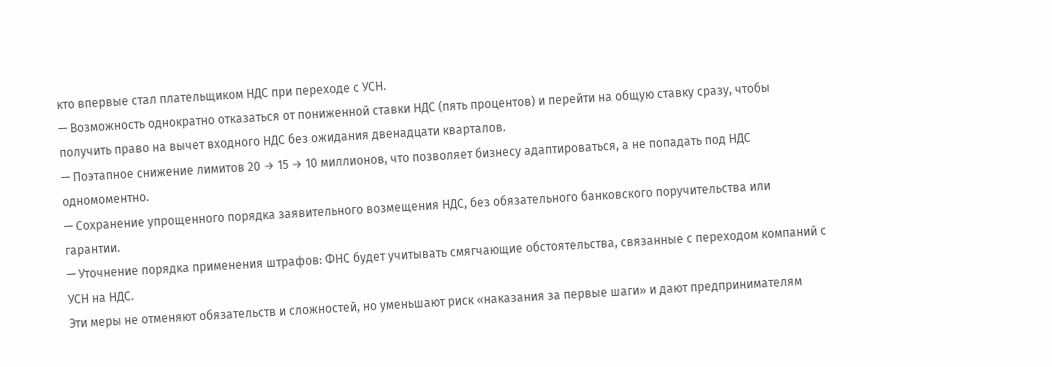кто впервые стал плательщиком НДС при переходе с УСН.
— Возможность однократно отказаться от пониженной ставки НДС (пять процентов) и перейти на общую ставку сразу, чтобы получить право на вычет входного НДС без ожидания двенадцати кварталов.
— Поэтапное снижение лимитов 20 → 15 → 10 миллионов, что позволяет бизнесу адаптироваться, а не попадать под НДС одномоментно.
— Сохранение упрощенного порядка заявительного возмещения НДС, без обязательного банковского поручительства или гарантии.
— Уточнение порядка применения штрафов: ФНС будет учитывать смягчающие обстоятельства, связанные с переходом компаний с УСН на НДС.
Эти меры не отменяют обязательств и сложностей, но уменьшают риск «наказания за первые шаги» и дают предпринимателям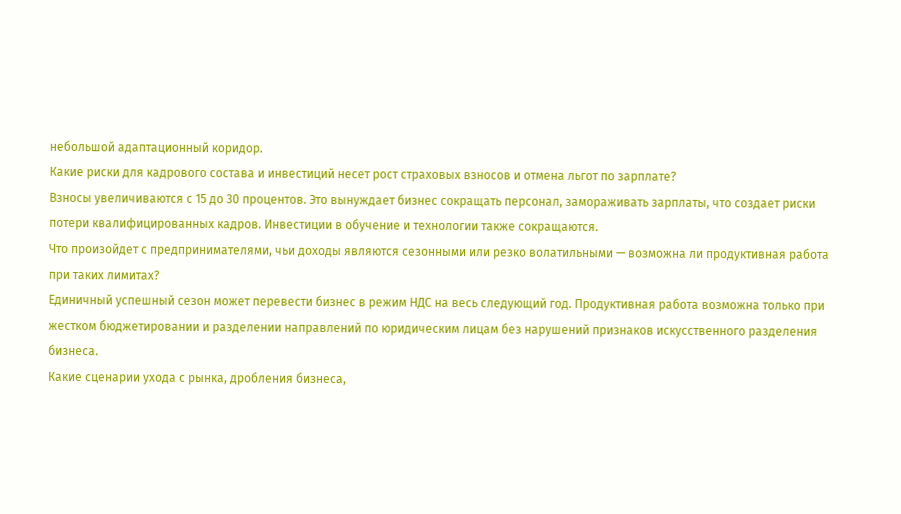небольшой адаптационный коридор.
Какие риски для кадрового состава и инвестиций несет рост страховых взносов и отмена льгот по зарплате?
Взносы увеличиваются с 15 до 30 процентов. Это вынуждает бизнес сокращать персонал, замораживать зарплаты, что создает риски потери квалифицированных кадров. Инвестиции в обучение и технологии также сокращаются.
Что произойдет с предпринимателями, чьи доходы являются сезонными или резко волатильными — возможна ли продуктивная работа при таких лимитах?
Единичный успешный сезон может перевести бизнес в режим НДС на весь следующий год. Продуктивная работа возможна только при жестком бюджетировании и разделении направлений по юридическим лицам без нарушений признаков искусственного разделения бизнеса.
Какие сценарии ухода с рынка, дробления бизнеса,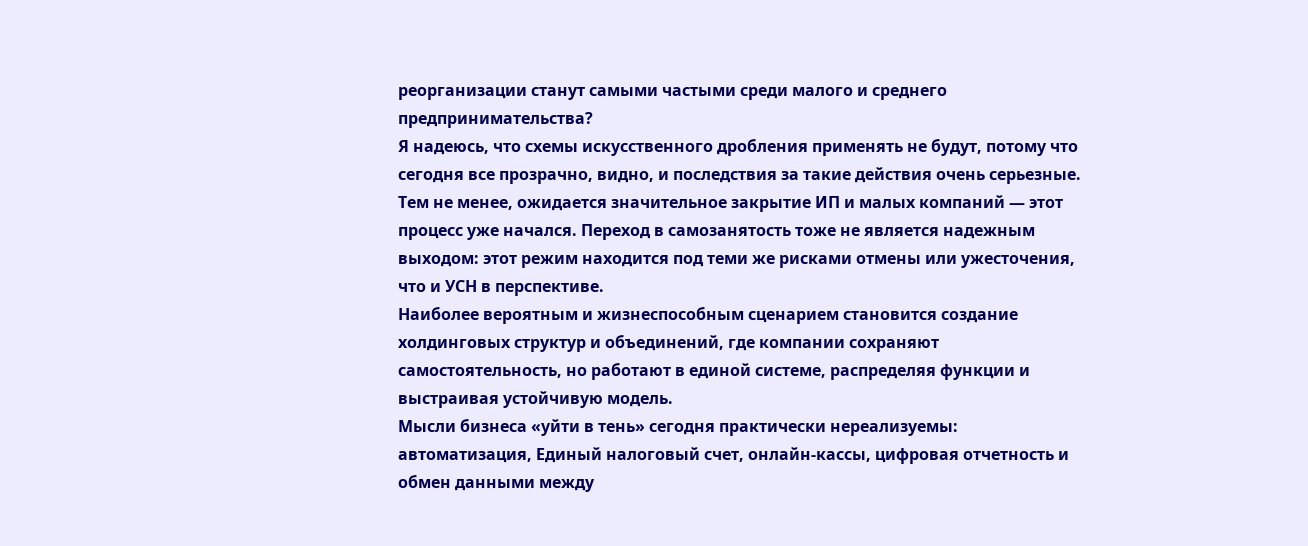реорганизации станут самыми частыми среди малого и среднего предпринимательства?
Я надеюсь, что схемы искусственного дробления применять не будут, потому что сегодня все прозрачно, видно, и последствия за такие действия очень серьезные. Тем не менее, ожидается значительное закрытие ИП и малых компаний — этот процесс уже начался. Переход в самозанятость тоже не является надежным выходом: этот режим находится под теми же рисками отмены или ужесточения, что и УСН в перспективе.
Наиболее вероятным и жизнеспособным сценарием становится создание холдинговых структур и объединений, где компании сохраняют самостоятельность, но работают в единой системе, распределяя функции и выстраивая устойчивую модель.
Мысли бизнеса «уйти в тень» сегодня практически нереализуемы: автоматизация, Единый налоговый счет, онлайн-кассы, цифровая отчетность и обмен данными между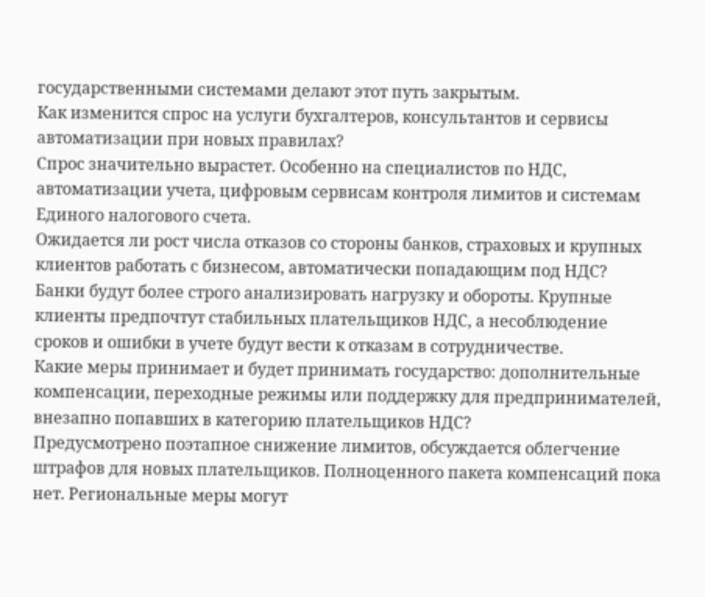государственными системами делают этот путь закрытым.
Как изменится спрос на услуги бухгалтеров, консультантов и сервисы автоматизации при новых правилах?
Спрос значительно вырастет. Особенно на специалистов по НДС, автоматизации учета, цифровым сервисам контроля лимитов и системам Единого налогового счета.
Ожидается ли рост числа отказов со стороны банков, страховых и крупных клиентов работать с бизнесом, автоматически попадающим под НДС?
Банки будут более строго анализировать нагрузку и обороты. Крупные клиенты предпочтут стабильных плательщиков НДС, а несоблюдение сроков и ошибки в учете будут вести к отказам в сотрудничестве.
Какие меры принимает и будет принимать государство: дополнительные компенсации, переходные режимы или поддержку для предпринимателей, внезапно попавших в категорию плательщиков НДС?
Предусмотрено поэтапное снижение лимитов, обсуждается облегчение штрафов для новых плательщиков. Полноценного пакета компенсаций пока нет. Региональные меры могут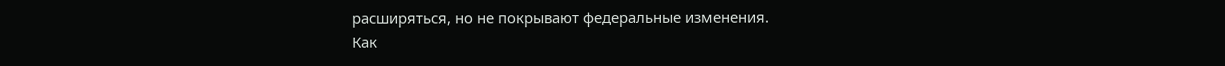расширяться, но не покрывают федеральные изменения.
Как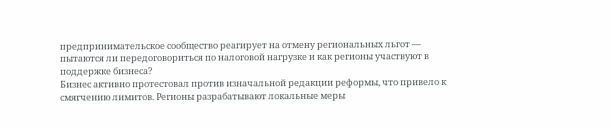предпринимательское сообщество реагирует на отмену региональных льгот — пытаются ли передоговориться по налоговой нагрузке и как регионы участвуют в поддержке бизнеса?
Бизнес активно протестовал против изначальной редакции реформы, что привело к смягчению лимитов. Регионы разрабатывают локальные меры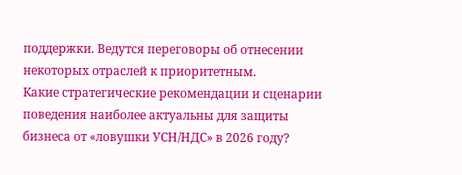поддержки. Ведутся переговоры об отнесении некоторых отраслей к приоритетным.
Какие стратегические рекомендации и сценарии поведения наиболее актуальны для защиты бизнеса от «ловушки УСН/НДС» в 2026 году?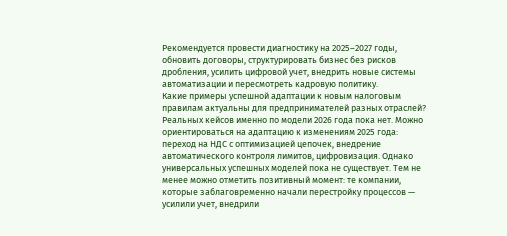Рекомендуется провести диагностику на 2025–2027 годы, обновить договоры, структурировать бизнес без рисков дробления, усилить цифровой учет, внедрить новые системы автоматизации и пересмотреть кадровую политику.
Какие примеры успешной адаптации к новым налоговым правилам актуальны для предпринимателей разных отраслей?
Реальных кейсов именно по модели 2026 года пока нет. Можно ориентироваться на адаптацию к изменениям 2025 года: переход на НДС с оптимизацией цепочек, внедрение автоматического контроля лимитов, цифровизация. Однако универсальных успешных моделей пока не существует. Тем не менее можно отметить позитивный момент: те компании, которые заблаговременно начали перестройку процессов — усилили учет, внедрили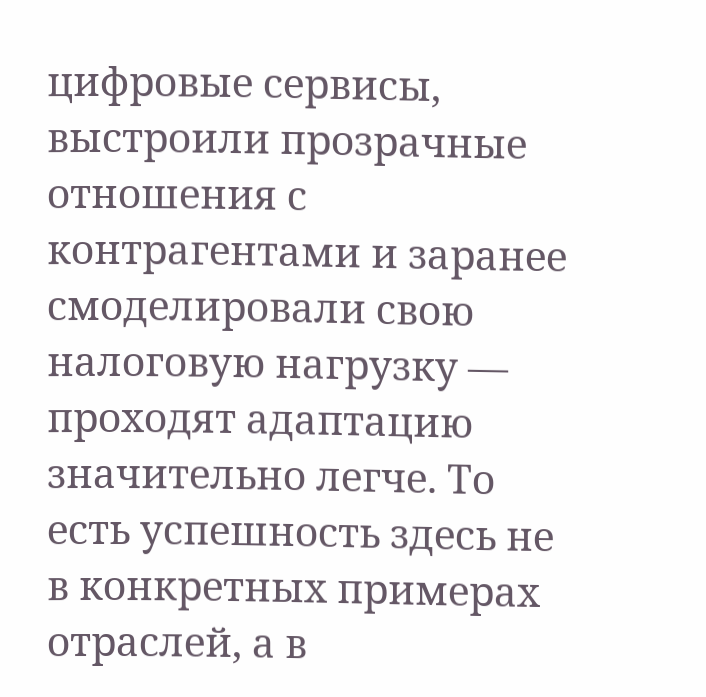цифровые сервисы, выстроили прозрачные отношения с контрагентами и заранее смоделировали свою налоговую нагрузку — проходят адаптацию значительно легче. То есть успешность здесь не в конкретных примерах отраслей, а в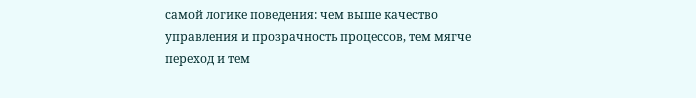самой логике поведения: чем выше качество управления и прозрачность процессов, тем мягче переход и тем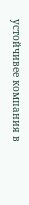устойчивее компания в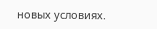новых условиях.